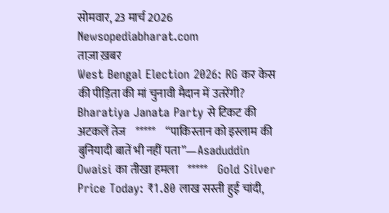सोमवार, 23 मार्च 2026 Newsopediabharat.com
ताज़ा ख़बर
West Bengal Election 2026: RG कर केस की पीड़िता की मां चुनावी मैदान में उतरेंगी? Bharatiya Janata Party से टिकट की अटकलें तेज    *****    “पाकिस्तान को इस्लाम की बुनियादी बातें भी नहीं पता”—Asaduddin Owaisi का तीखा हमला    *****    Gold Silver Price Today: ₹1.80 लाख सस्ती हुई चांदी,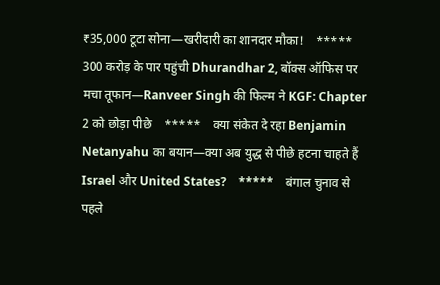₹35,000 टूटा सोना—खरीदारी का शानदार मौका!    *****    300 करोड़ के पार पहुंची Dhurandhar 2, बॉक्स ऑफिस पर मचा तूफान—Ranveer Singh की फिल्म ने KGF: Chapter 2 को छोड़ा पीछे    *****    क्या संकेत दे रहा Benjamin Netanyahu का बयान—क्या अब युद्ध से पीछे हटना चाहते हैं Israel और United States?    *****    बंगाल चुनाव से पहले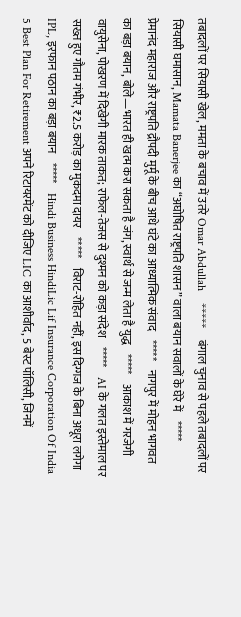तबादलों पर सियासी खेल, ममता के बचाव में उतरे Omar Abdullah    *****    बंगाल चुनाव से पहले तबादलों पर सियासी घमासान, Mamata Banerjee का “अघोषित राष्ट्रपति शासन” वाला बयान सवालों के घेरे में    *****    प्रेमानंद महाराज और राष्ट्रपति द्रौपदी मुर्मू के बीच आधे घंटे का आध्यात्मिक संवाद    *****    नागपुर में मोहन भागवत का बड़ा बयान, बोले—भारत ही खत्म करा सकता है जंग, स्वार्थ से जन्म लेता है युद्ध    *****    आकाश में गरजेगी वायुसेना, पोखरण में दिखेगी मारक ताकत; राफेल-तेजस से दुश्मन को कड़ा संदेश    *****    AI के गलत इस्तेमाल पर सख्त हुए गौतम गंभीर, ₹2.5 करोड़ का मुकदमा दायर    *****    विराट-रोहित नहीं, इस दिग्गज के बिना अधूरा लगेगा IPL, इरफान पठान का बड़ा बयान    *****    Hindi Business HindiLic Lif Insurance Corporation Of India 5 Best Plan For Retirement अपने रिटायरमेंट को दीजिए LIC का आशीर्वाद, 5 बेस्ट पॉलिसी, जिनमें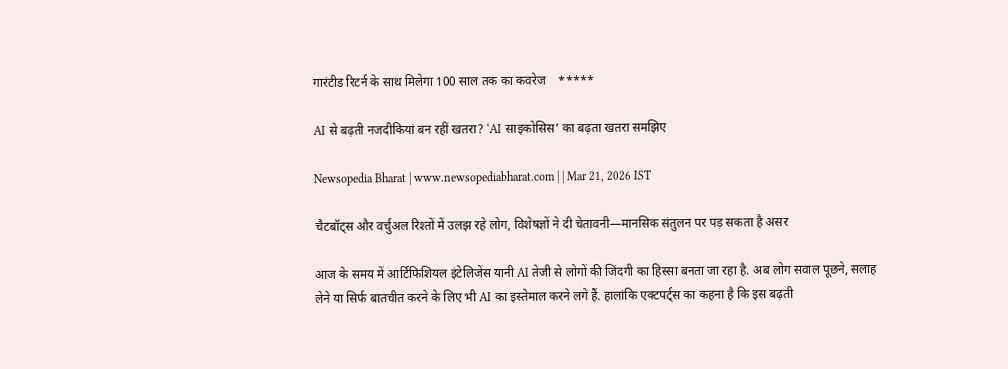गारंटीड रिटर्न के साथ मिलेगा 100 साल तक का कवरेज    *****

AI से बढ़ती नजदीकियां बन रहीं खतरा? ‘AI साइकोसिस’ का बढ़ता खतरा समझिए

Newsopedia Bharat | www.newsopediabharat.com | | Mar 21, 2026 IST

चैटबॉट्स और वर्चुअल रिश्तों में उलझ रहे लोग, विशेषज्ञों ने दी चेतावनी—मानसिक संतुलन पर पड़ सकता है असर

आज के समय में आर्टिफिशियल इंटेलिजेंस यानी AI तेजी से लोगों की जिंदगी का हिस्सा बनता जा रहा है. अब लोग सवाल पूछने, सलाह लेने या सिर्फ बातचीत करने के लिए भी AI का इस्तेमाल करने लगे हैं. हालांकि एक्टपर्ट्स का कहना है कि इस बढ़ती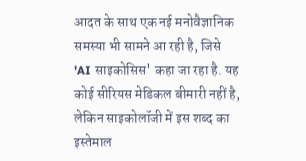आदत के साथ एक नई मनोवैज्ञानिक समस्या भी सामने आ रही है, जिसे 'AI साइकोसिस' कहा जा रहा है. यह कोई सीरियस मेडिकल बीमारी नहीं है, लेकिन साइकोलॉजी में इस शब्द का इस्तेमाल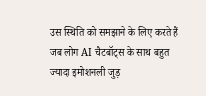उस स्थिति को समझाने के लिए करते हैं जब लोग AI चैटबॉट्स के साथ बहुत ज्यादा इमोशनली जुड़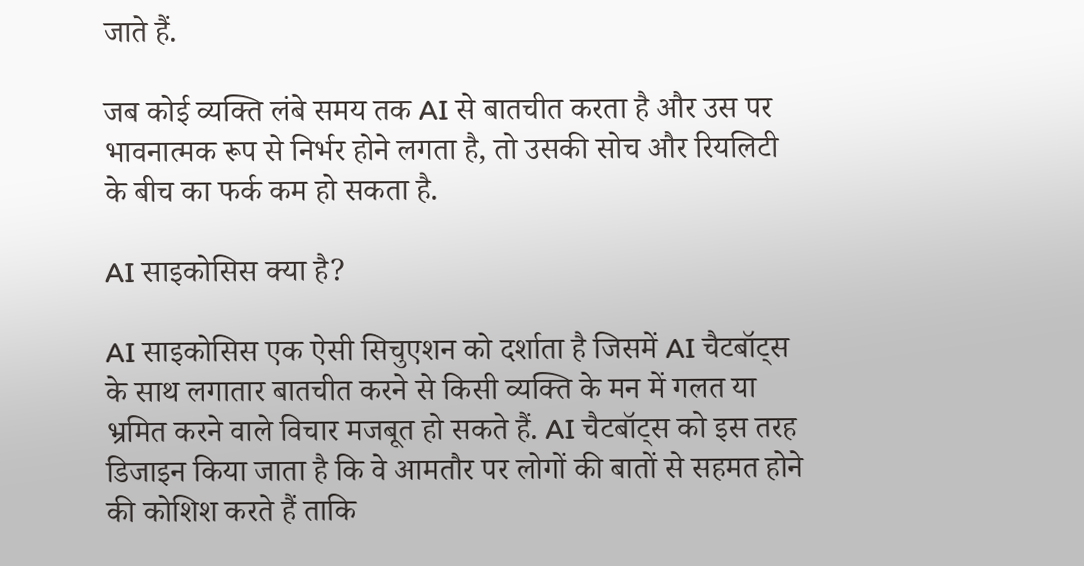जाते हैं.

जब कोई व्यक्ति लंबे समय तक AI से बातचीत करता है और उस पर भावनात्मक रूप से निर्भर होने लगता है, तो उसकी सोच और रियलिटी के बीच का फर्क कम हो सकता है.

AI साइकोसिस क्या है?

AI साइकोसिस एक ऐसी सिचुएशन को दर्शाता है जिसमें AI चैटबॉट्स के साथ लगातार बातचीत करने से किसी व्यक्ति के मन में गलत या भ्रमित करने वाले विचार मजबूत हो सकते हैं. AI चैटबॉट्स को इस तरह डिजाइन किया जाता है कि वे आमतौर पर लोगों की बातों से सहमत होने की कोशिश करते हैं ताकि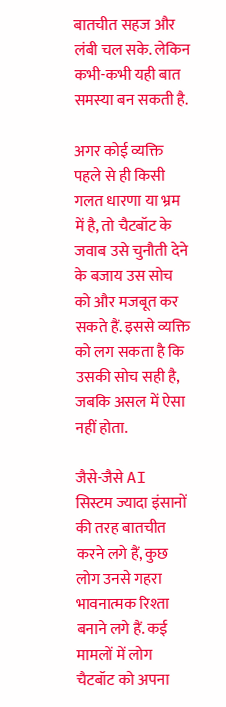बातचीत सहज और लंबी चल सके. लेकिन कभी-कभी यही बात समस्या बन सकती है.

अगर कोई व्यक्ति पहले से ही किसी गलत धारणा या भ्रम में है, तो चैटबॉट के जवाब उसे चुनौती देने के बजाय उस सोच को और मजबूत कर सकते हैं. इससे व्यक्ति को लग सकता है कि उसकी सोच सही है, जबकि असल में ऐसा नहीं होता.

जैसे-जैसे AI सिस्टम ज्यादा इंसानों की तरह बातचीत करने लगे हैं, कुछ लोग उनसे गहरा भावनात्मक रिश्ता बनाने लगे हैं. कई मामलों में लोग चैटबॉट को अपना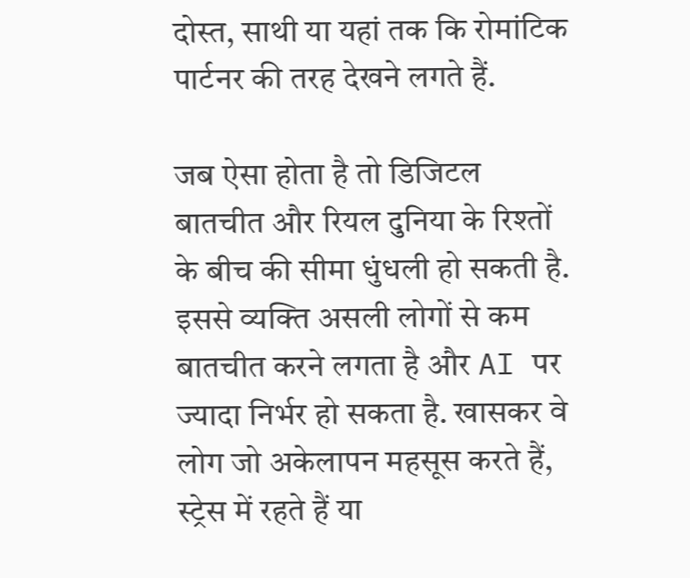दोस्त, साथी या यहां तक कि रोमांटिक पार्टनर की तरह देखने लगते हैं.

जब ऐसा होता है तो डिजिटल बातचीत और रियल दुनिया के रिश्तों के बीच की सीमा धुंधली हो सकती है. इससे व्यक्ति असली लोगों से कम बातचीत करने लगता है और AI पर ज्यादा निर्भर हो सकता है. खासकर वे लोग जो अकेलापन महसूस करते हैं, स्ट्रेस में रहते हैं या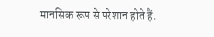मानसिक रूप से परेशान होते हैं.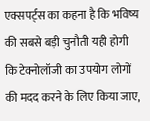एक्सपर्ट्स का कहना है कि भविष्य की सबसे बड़ी चुनौती यही होगी कि टेक्नोलॉजी का उपयोग लोगों की मदद करने के लिए किया जाए,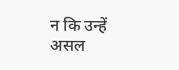न कि उन्हें असल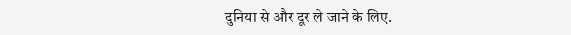दुनिया से और दूर ले जाने के लिए.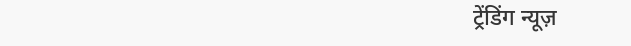ट्रेंडिंग न्यूज़